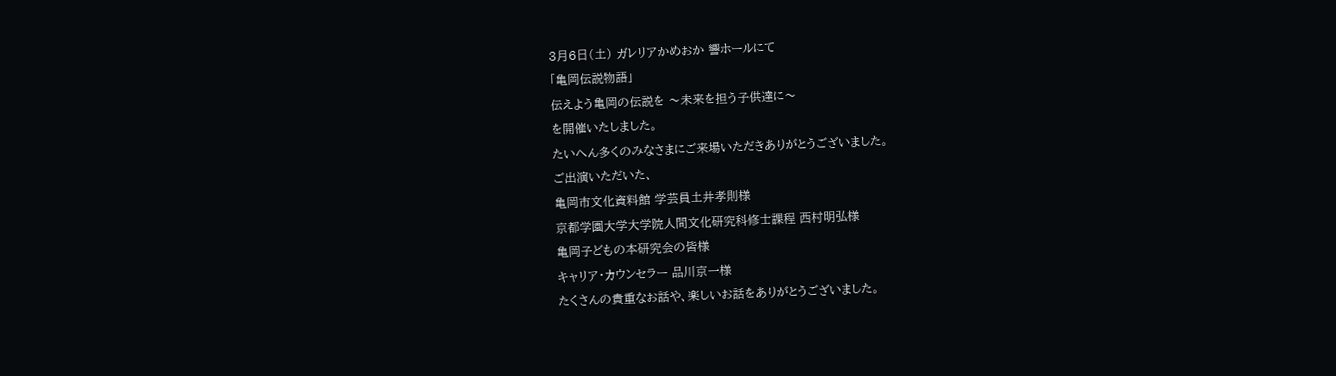3月6日(土) ガレリアかめおか 響ホールにて
「亀岡伝説物語」
伝えよう亀岡の伝説を 〜未来を担う子供達に〜
を開催いたしました。
たいへん多くのみなさまにご来場いただきありがとうございました。
ご出演いただいた、
亀岡市文化資料館 学芸員土井孝則様
京都学園大学大学院人間文化研究科修士課程 西村明弘様
亀岡子どもの本研究会の皆様
キャリア・カウンセラー 品川京一様
たくさんの貴重なお話や、楽しいお話をありがとうございました。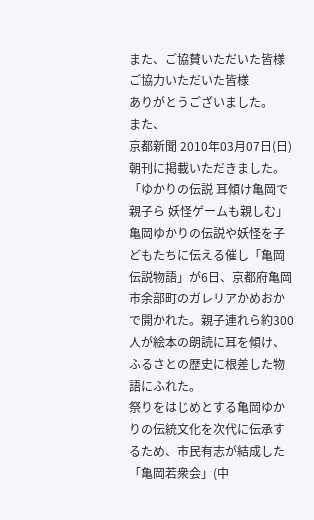また、ご協賛いただいた皆様
ご協力いただいた皆様
ありがとうございました。
また、
京都新聞 2010年03月07日(日)朝刊に掲載いただきました。
「ゆかりの伝説 耳傾け亀岡で親子ら 妖怪ゲームも親しむ」
亀岡ゆかりの伝説や妖怪を子どもたちに伝える催し「亀岡伝説物語」が6日、京都府亀岡市余部町のガレリアかめおかで開かれた。親子連れら約300人が絵本の朗読に耳を傾け、ふるさとの歴史に根差した物語にふれた。
祭りをはじめとする亀岡ゆかりの伝統文化を次代に伝承するため、市民有志が結成した「亀岡若衆会」(中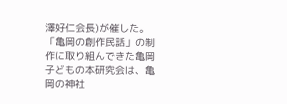澤好仁会長)が催した。
「亀岡の創作民話」の制作に取り組んできた亀岡子どもの本研究会は、亀岡の神社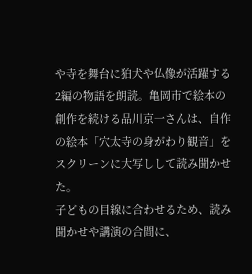や寺を舞台に狛犬や仏像が活躍する2編の物語を朗読。亀岡市で絵本の創作を続ける品川京一さんは、自作の絵本「穴太寺の身がわり観音」をスクリーンに大写しして読み聞かせた。
子どもの目線に合わせるため、読み聞かせや講演の合間に、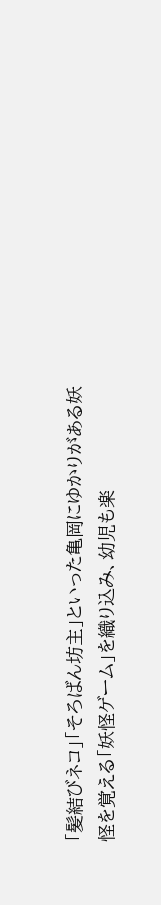「髪結びネコ」「そろばん坊主」といった亀岡にゆかりがある妖怪を覚える「妖怪ゲーム」を織り込み、幼児も楽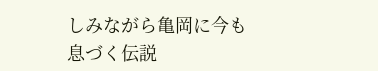しみながら亀岡に今も息づく伝説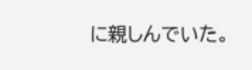に親しんでいた。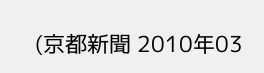(京都新聞 2010年03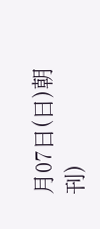月07日(日)朝刊)